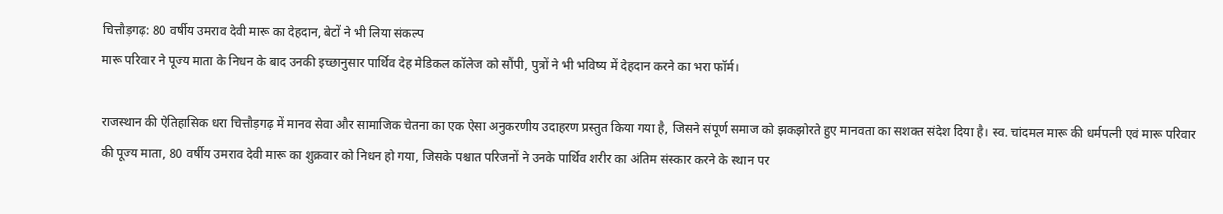चित्तौड़गढ़: 80 वर्षीय उमराव देवी मारू का देहदान, बेटों ने भी लिया संकल्प
मारू परिवार ने पूज्य माता के निधन के बाद उनकी इच्छानुसार पार्थिव देह मेडिकल कॉलेज को सौंपी, पुत्रों ने भी भविष्य में देहदान करने का भरा फॉर्म।

राजस्थान की ऐतिहासिक धरा चित्तौड़गढ़ में मानव सेवा और सामाजिक चेतना का एक ऐसा अनुकरणीय उदाहरण प्रस्तुत किया गया है, जिसने संपूर्ण समाज को झकझोरते हुए मानवता का सशक्त संदेश दिया है। स्व. चांदमल मारू की धर्मपत्नी एवं मारू परिवार की पूज्य माता, 80 वर्षीय उमराव देवी मारू का शुक्रवार को निधन हो गया, जिसके पश्चात परिजनों ने उनके पार्थिव शरीर का अंतिम संस्कार करने के स्थान पर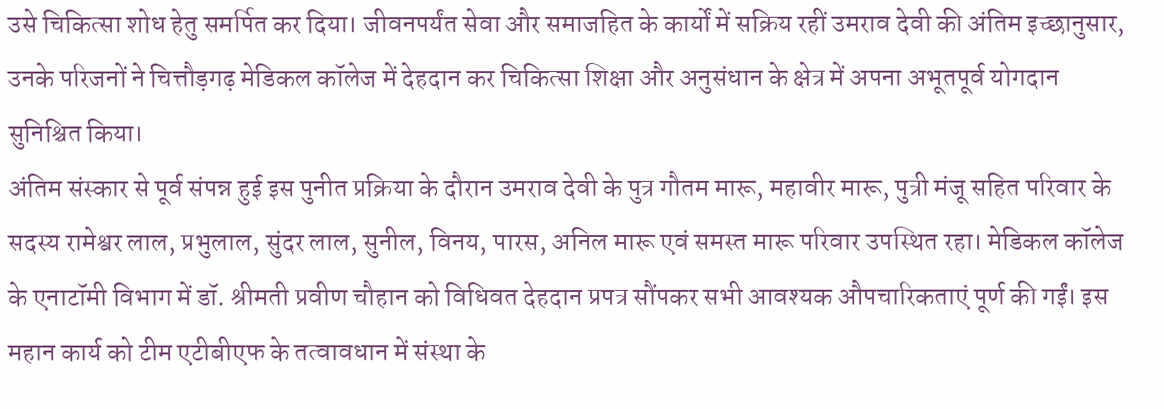उसे चिकित्सा शोध हेतु समर्पित कर दिया। जीवनपर्यंत सेवा और समाजहित के कार्यों में सक्रिय रहीं उमराव देवी की अंतिम इच्छानुसार, उनके परिजनों ने चित्तौड़गढ़ मेडिकल कॉलेज में देहदान कर चिकित्सा शिक्षा और अनुसंधान के क्षेत्र में अपना अभूतपूर्व योगदान सुनिश्चित किया।
अंतिम संस्कार से पूर्व संपन्न हुई इस पुनीत प्रक्रिया के दौरान उमराव देवी के पुत्र गौतम मारू, महावीर मारू, पुत्री मंजू सहित परिवार के सदस्य रामेश्वर लाल, प्रभुलाल, सुंदर लाल, सुनील, विनय, पारस, अनिल मारू एवं समस्त मारू परिवार उपस्थित रहा। मेडिकल कॉलेज के एनाटॉमी विभाग में डॉ. श्रीमती प्रवीण चौहान को विधिवत देहदान प्रपत्र सौंपकर सभी आवश्यक औपचारिकताएं पूर्ण की गईं। इस महान कार्य को टीम एटीबीएफ के तत्वावधान में संस्था के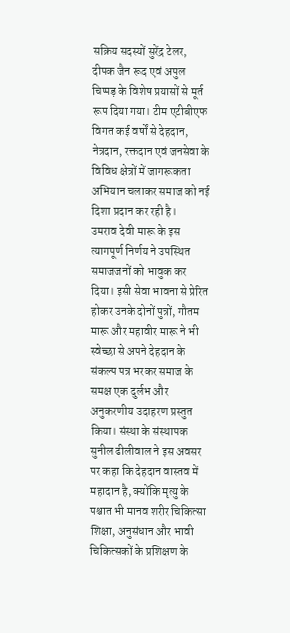सक्रिय सदस्यों सुरेंद्र टेलर, दीपक जैन रूद एवं अपुल चिप्पड़ के विशेष प्रयासों से मूर्त रूप दिया गया। टीम एटीबीएफ विगत कई वर्षों से देहदान, नेत्रदान, रक्तदान एवं जनसेवा के विविध क्षेत्रों में जागरूकता अभियान चलाकर समाज को नई दिशा प्रदान कर रही है।
उमराव देवी मारू के इस त्यागपूर्ण निर्णय ने उपस्थित समाजजनों को भावुक कर दिया। इसी सेवा भावना से प्रेरित होकर उनके दोनों पुत्रों, गौतम मारू और महावीर मारू ने भी स्वेच्छा से अपने देहदान के संकल्प पत्र भरकर समाज के समक्ष एक दुर्लभ और अनुकरणीय उदाहरण प्रस्तुत किया। संस्था के संस्थापक सुनील ढीलीवाल ने इस अवसर पर कहा कि देहदान वास्तव में महादान है, क्योंकि मृत्यु के पश्चात भी मानव शरीर चिकित्सा शिक्षा, अनुसंधान और भावी चिकित्सकों के प्रशिक्षण के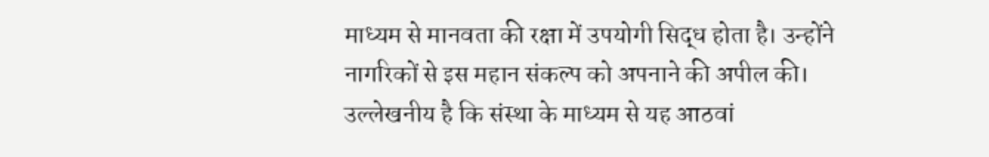माध्यम से मानवता की रक्षा में उपयोगी सिद्ध होता है। उन्होंने नागरिकों से इस महान संकल्प को अपनाने की अपील की। उल्लेखनीय है कि संस्था के माध्यम से यह आठवां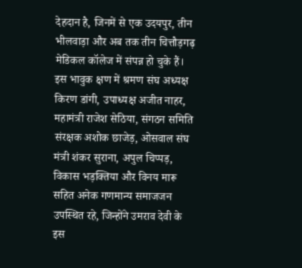देहदान है, जिनमें से एक उदयपुर, तीन भीलवाड़ा और अब तक तीन चित्तौड़गढ़ मेडिकल कॉलेज में संपन्न हो चुके हैं। इस भावुक क्षण में श्रमण संघ अध्यक्ष किरण डांगी, उपाध्यक्ष अजीत नाहर, महामंत्री राजेश सेठिया, संगठन समिति संरक्षक अशोक छाजेड़, ओसवाल संघ मंत्री शंकर सुराना, अपुल चिप्पड़, विकास भड़क्तिया और विनय मारू सहित अनेक गणमान्य समाजजन उपस्थित रहे, जिन्होंने उमराव देवी के इस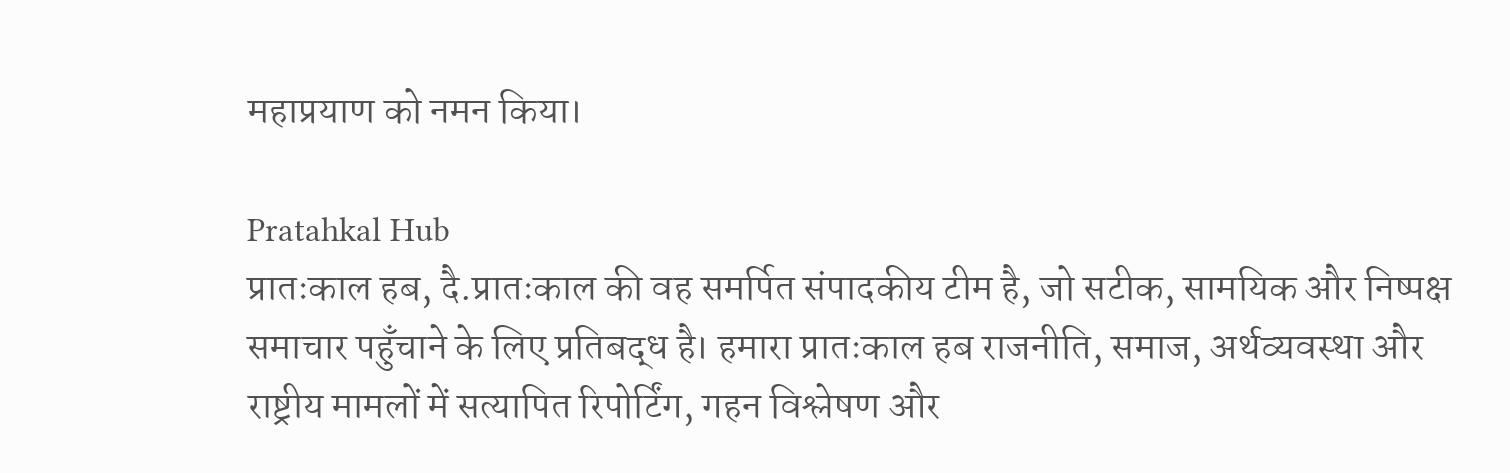महाप्रयाण को नमन किया।

Pratahkal Hub
प्रातःकाल हब, दै.प्रातःकाल की वह समर्पित संपादकीय टीम है, जो सटीक, सामयिक और निष्पक्ष समाचार पहुँचाने के लिए प्रतिबद्ध है। हमारा प्रातःकाल हब राजनीति, समाज, अर्थव्यवस्था और राष्ट्रीय मामलों में सत्यापित रिपोर्टिंग, गहन विश्लेषण और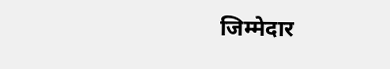जिम्मेदार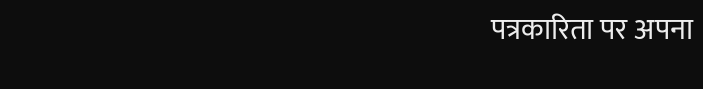पत्रकारिता पर अपना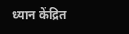ध्यान केंद्रित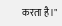करता है।"